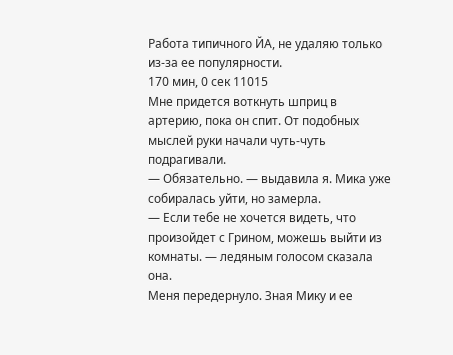Работа типичного ЙА, не удаляю только из-за ее популярности.
170 мин, 0 сек 11015
Мне придется воткнуть шприц в артерию, пока он спит. От подобных мыслей руки начали чуть-чуть подрагивали.
— Обязательно. — выдавила я. Мика уже собиралась уйти, но замерла.
— Если тебе не хочется видеть, что произойдет с Грином, можешь выйти из комнаты. — ледяным голосом сказала она.
Меня передернуло. Зная Мику и ее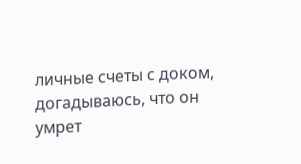личные счеты с доком, догадываюсь, что он умрет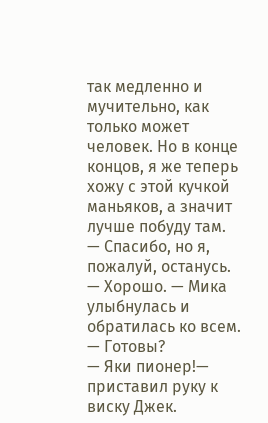так медленно и мучительно, как только может человек. Но в конце концов, я же теперь хожу с этой кучкой маньяков, а значит лучше побуду там.
— Спасибо, но я, пожалуй, останусь.
— Хорошо. — Мика улыбнулась и обратилась ко всем. — Готовы?
— Яки пионер!— приставил руку к виску Джек.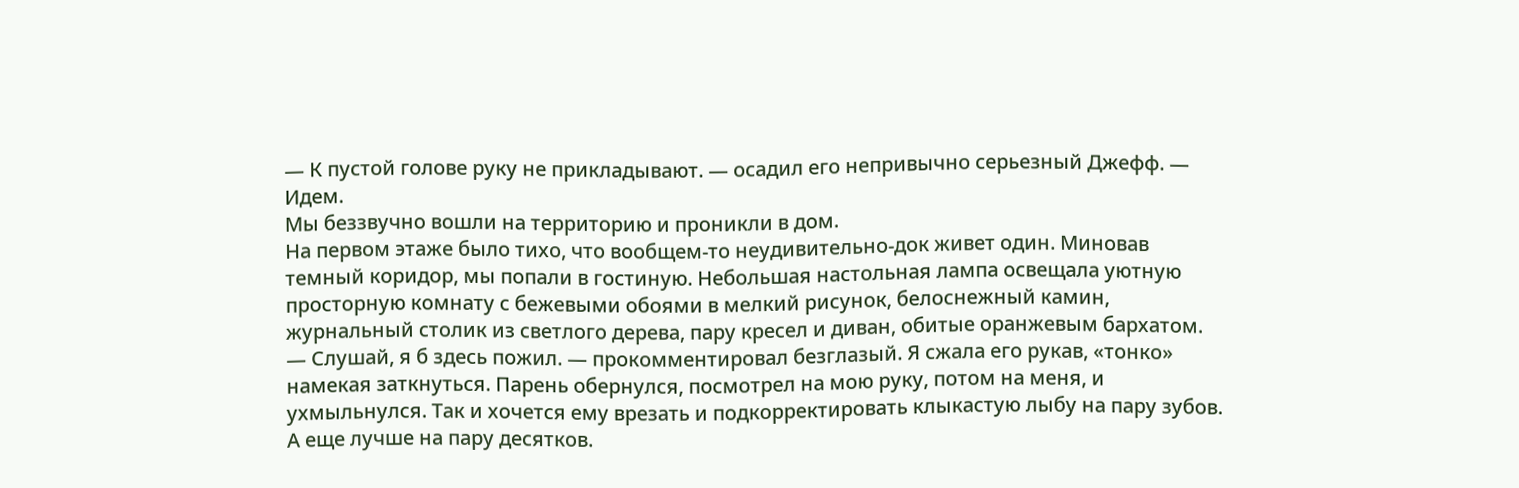— К пустой голове руку не прикладывают. — осадил его непривычно серьезный Джефф. — Идем.
Мы беззвучно вошли на территорию и проникли в дом.
На первом этаже было тихо, что вообщем-то неудивительно-док живет один. Миновав темный коридор, мы попали в гостиную. Небольшая настольная лампа освещала уютную просторную комнату с бежевыми обоями в мелкий рисунок, белоснежный камин, журнальный столик из светлого дерева, пару кресел и диван, обитые оранжевым бархатом.
— Слушай, я б здесь пожил. — прокомментировал безглазый. Я сжала его рукав, «тонко» намекая заткнуться. Парень обернулся, посмотрел на мою руку, потом на меня, и ухмыльнулся. Так и хочется ему врезать и подкорректировать клыкастую лыбу на пару зубов. А еще лучше на пару десятков.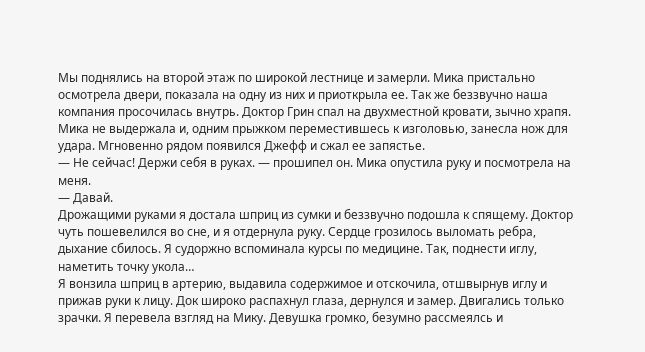Мы поднялись на второй этаж по широкой лестнице и замерли. Мика пристально осмотрела двери, показала на одну из них и приоткрыла ее. Так же беззвучно наша компания просочилась внутрь. Доктор Грин спал на двухместной кровати, зычно храпя. Мика не выдержала и, одним прыжком переместившесь к изголовью, занесла нож для удара. Мгновенно рядом появился Джефф и сжал ее запястье.
— Не сейчас! Держи себя в руках. — прошипел он. Мика опустила руку и посмотрела на меня.
— Давай.
Дрожащими руками я достала шприц из сумки и беззвучно подошла к спящему. Доктор чуть пошевелился во сне, и я отдернула руку. Сердце грозилось выломать ребра, дыхание сбилось. Я судоржно вспоминала курсы по медицине. Так, поднести иглу, наметить точку укола…
Я вонзила шприц в артерию, выдавила содержимое и отскочила, отшвырнув иглу и прижав руки к лицу. Док широко распахнул глаза, дернулся и замер. Двигались только зрачки. Я перевела взгляд на Мику. Девушка громко, безумно рассмеялсь и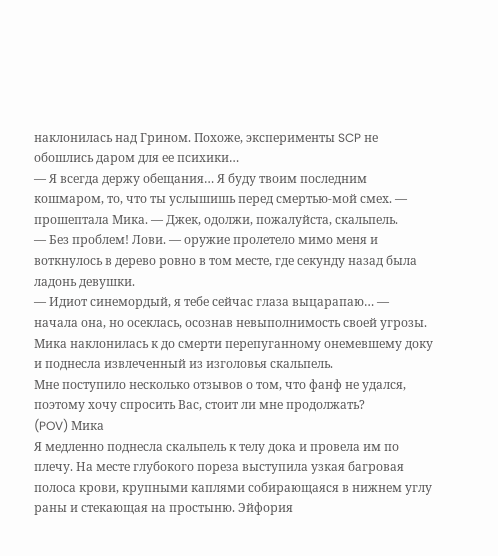наклонилась над Грином. Похоже, эксперименты SCP не обошлись даром для ее психики…
— Я всегда держу обещания… Я буду твоим последним кошмаром, то, что ты услышишь перед смертью-мой смех. — прошептала Мика. — Джек, одолжи, пожалуйста, скальпель.
— Без проблем! Лови. — оружие пролетело мимо меня и воткнулось в дерево ровно в том месте, где секунду назад была ладонь девушки.
— Идиот синемордый, я тебе сейчас глаза выцарапаю… — начала она, но осеклась, осознав невыполнимость своей угрозы. Мика наклонилась к до смерти перепуганному онемевшему доку и поднесла извлеченный из изголовья скальпель.
Мне поступило несколько отзывов о том, что фанф не удался, поэтому хочу спросить Вас, стоит ли мне продолжать?
(POV) Мика
Я медленно поднесла скальпель к телу дока и провела им по плечу. На месте глубокого пореза выступила узкая багровая полоса крови, крупными каплями собирающаяся в нижнем углу раны и стекающая на простыню. Эйфория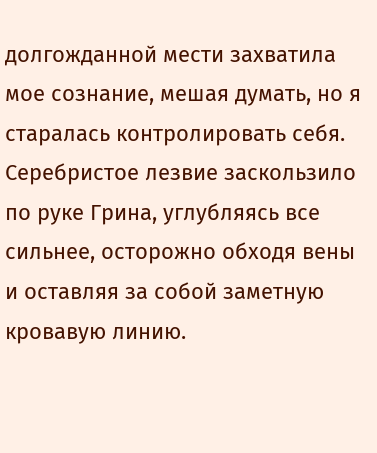долгожданной мести захватила мое сознание, мешая думать, но я старалась контролировать себя. Серебристое лезвие заскользило по руке Грина, углубляясь все сильнее, осторожно обходя вены и оставляя за собой заметную кровавую линию.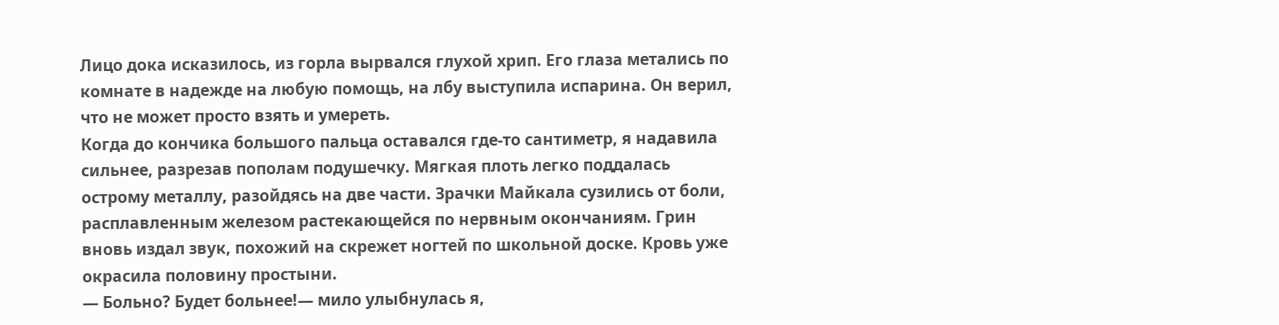Лицо дока исказилось, из горла вырвался глухой хрип. Его глаза метались по комнате в надежде на любую помощь, на лбу выступила испарина. Он верил, что не может просто взять и умереть.
Когда до кончика большого пальца оставался где-то сантиметр, я надавила сильнее, разрезав пополам подушечку. Мягкая плоть легко поддалась острому металлу, разойдясь на две части. Зрачки Майкала сузились от боли, расплавленным железом растекающейся по нервным окончаниям. Грин вновь издал звук, похожий на скрежет ногтей по школьной доске. Кровь уже окрасила половину простыни.
— Больно? Будет больнее!— мило улыбнулась я,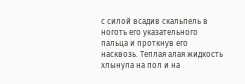с силой всадив скальпель в ноготь его указательного пальца и проткнув его насквозь. Теплая алая жидкость хлынула на пол и на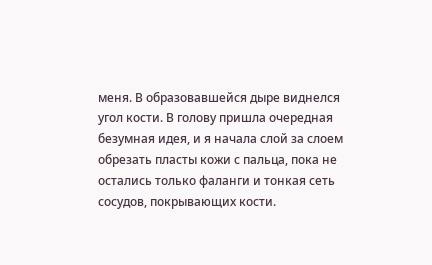меня. В образовавшейся дыре виднелся угол кости. В голову пришла очередная безумная идея, и я начала слой за слоем обрезать пласты кожи с пальца, пока не остались только фаланги и тонкая сеть сосудов, покрывающих кости.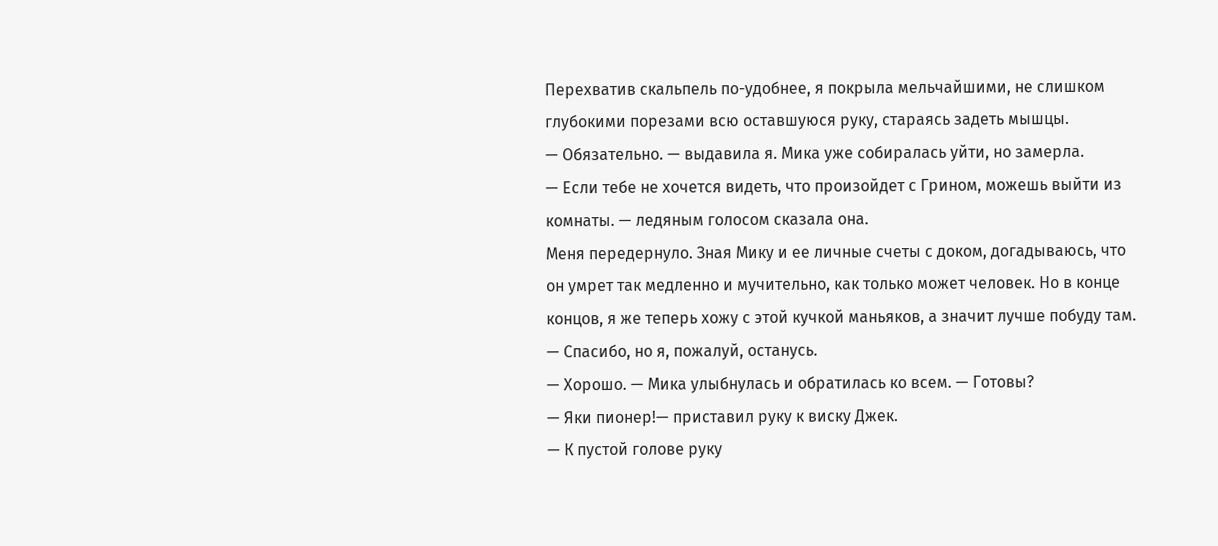Перехватив скальпель по-удобнее, я покрыла мельчайшими, не слишком глубокими порезами всю оставшуюся руку, стараясь задеть мышцы.
— Обязательно. — выдавила я. Мика уже собиралась уйти, но замерла.
— Если тебе не хочется видеть, что произойдет с Грином, можешь выйти из комнаты. — ледяным голосом сказала она.
Меня передернуло. Зная Мику и ее личные счеты с доком, догадываюсь, что он умрет так медленно и мучительно, как только может человек. Но в конце концов, я же теперь хожу с этой кучкой маньяков, а значит лучше побуду там.
— Спасибо, но я, пожалуй, останусь.
— Хорошо. — Мика улыбнулась и обратилась ко всем. — Готовы?
— Яки пионер!— приставил руку к виску Джек.
— К пустой голове руку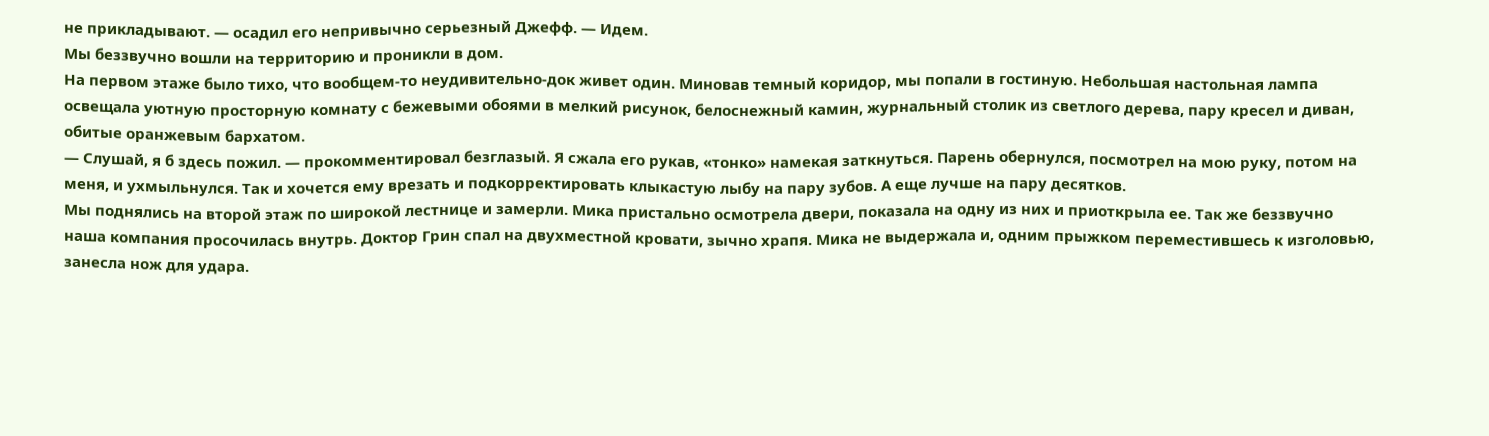не прикладывают. — осадил его непривычно серьезный Джефф. — Идем.
Мы беззвучно вошли на территорию и проникли в дом.
На первом этаже было тихо, что вообщем-то неудивительно-док живет один. Миновав темный коридор, мы попали в гостиную. Небольшая настольная лампа освещала уютную просторную комнату с бежевыми обоями в мелкий рисунок, белоснежный камин, журнальный столик из светлого дерева, пару кресел и диван, обитые оранжевым бархатом.
— Слушай, я б здесь пожил. — прокомментировал безглазый. Я сжала его рукав, «тонко» намекая заткнуться. Парень обернулся, посмотрел на мою руку, потом на меня, и ухмыльнулся. Так и хочется ему врезать и подкорректировать клыкастую лыбу на пару зубов. А еще лучше на пару десятков.
Мы поднялись на второй этаж по широкой лестнице и замерли. Мика пристально осмотрела двери, показала на одну из них и приоткрыла ее. Так же беззвучно наша компания просочилась внутрь. Доктор Грин спал на двухместной кровати, зычно храпя. Мика не выдержала и, одним прыжком переместившесь к изголовью, занесла нож для удара.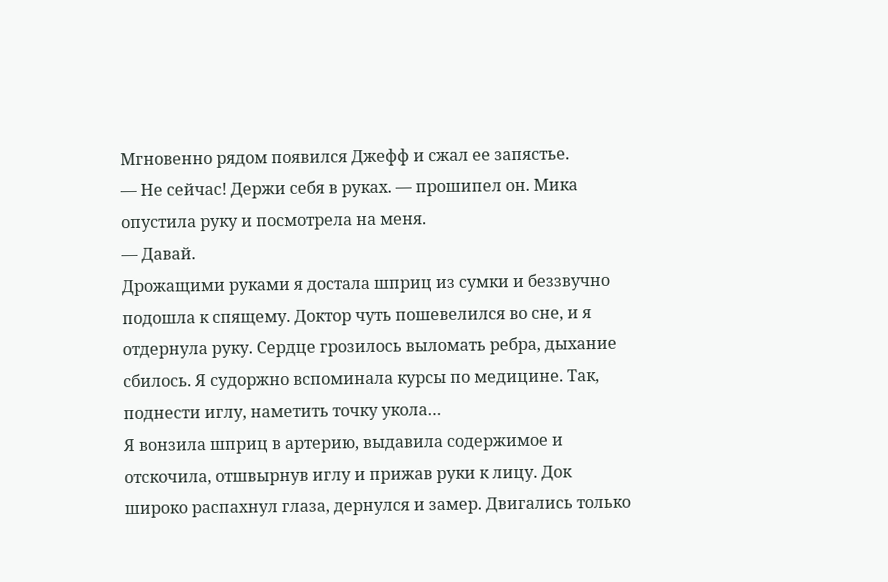Мгновенно рядом появился Джефф и сжал ее запястье.
— Не сейчас! Держи себя в руках. — прошипел он. Мика опустила руку и посмотрела на меня.
— Давай.
Дрожащими руками я достала шприц из сумки и беззвучно подошла к спящему. Доктор чуть пошевелился во сне, и я отдернула руку. Сердце грозилось выломать ребра, дыхание сбилось. Я судоржно вспоминала курсы по медицине. Так, поднести иглу, наметить точку укола…
Я вонзила шприц в артерию, выдавила содержимое и отскочила, отшвырнув иглу и прижав руки к лицу. Док широко распахнул глаза, дернулся и замер. Двигались только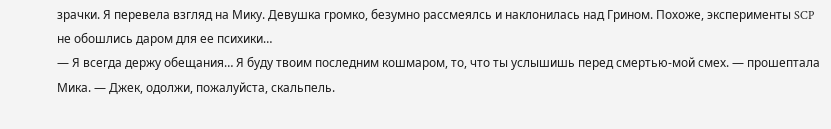зрачки. Я перевела взгляд на Мику. Девушка громко, безумно рассмеялсь и наклонилась над Грином. Похоже, эксперименты SCP не обошлись даром для ее психики…
— Я всегда держу обещания… Я буду твоим последним кошмаром, то, что ты услышишь перед смертью-мой смех. — прошептала Мика. — Джек, одолжи, пожалуйста, скальпель.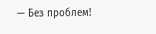— Без проблем!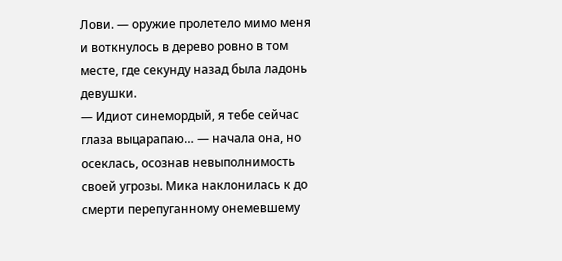Лови. — оружие пролетело мимо меня и воткнулось в дерево ровно в том месте, где секунду назад была ладонь девушки.
— Идиот синемордый, я тебе сейчас глаза выцарапаю… — начала она, но осеклась, осознав невыполнимость своей угрозы. Мика наклонилась к до смерти перепуганному онемевшему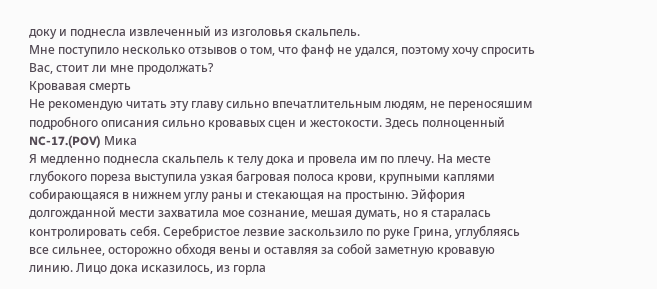доку и поднесла извлеченный из изголовья скальпель.
Мне поступило несколько отзывов о том, что фанф не удался, поэтому хочу спросить Вас, стоит ли мне продолжать?
Кровавая смерть
Не рекомендую читать эту главу сильно впечатлительным людям, не переносяшим подробного описания сильно кровавых сцен и жестокости. Здесь полноценный NC-17.(POV) Мика
Я медленно поднесла скальпель к телу дока и провела им по плечу. На месте глубокого пореза выступила узкая багровая полоса крови, крупными каплями собирающаяся в нижнем углу раны и стекающая на простыню. Эйфория долгожданной мести захватила мое сознание, мешая думать, но я старалась контролировать себя. Серебристое лезвие заскользило по руке Грина, углубляясь все сильнее, осторожно обходя вены и оставляя за собой заметную кровавую линию. Лицо дока исказилось, из горла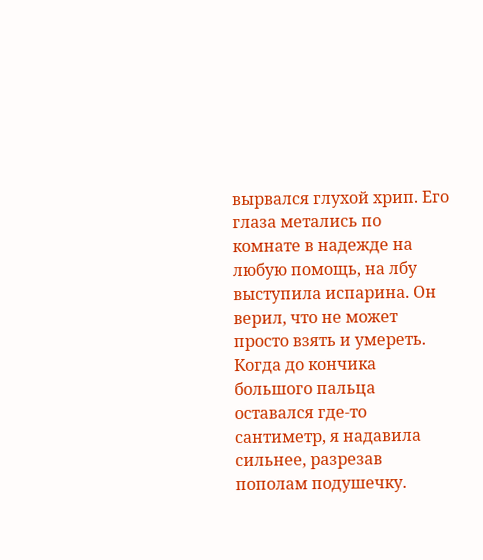вырвался глухой хрип. Его глаза метались по комнате в надежде на любую помощь, на лбу выступила испарина. Он верил, что не может просто взять и умереть.
Когда до кончика большого пальца оставался где-то сантиметр, я надавила сильнее, разрезав пополам подушечку.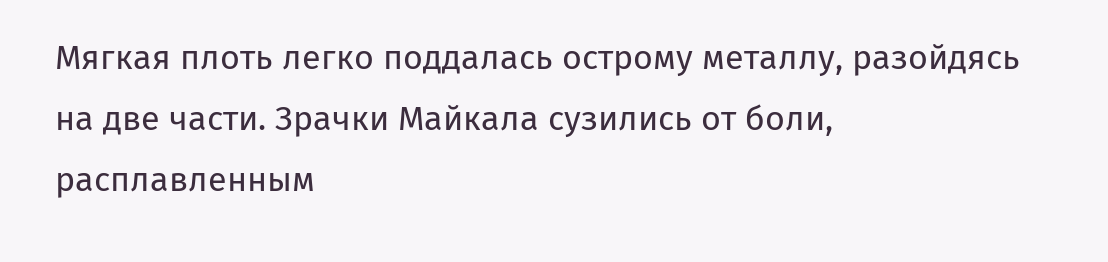Мягкая плоть легко поддалась острому металлу, разойдясь на две части. Зрачки Майкала сузились от боли, расплавленным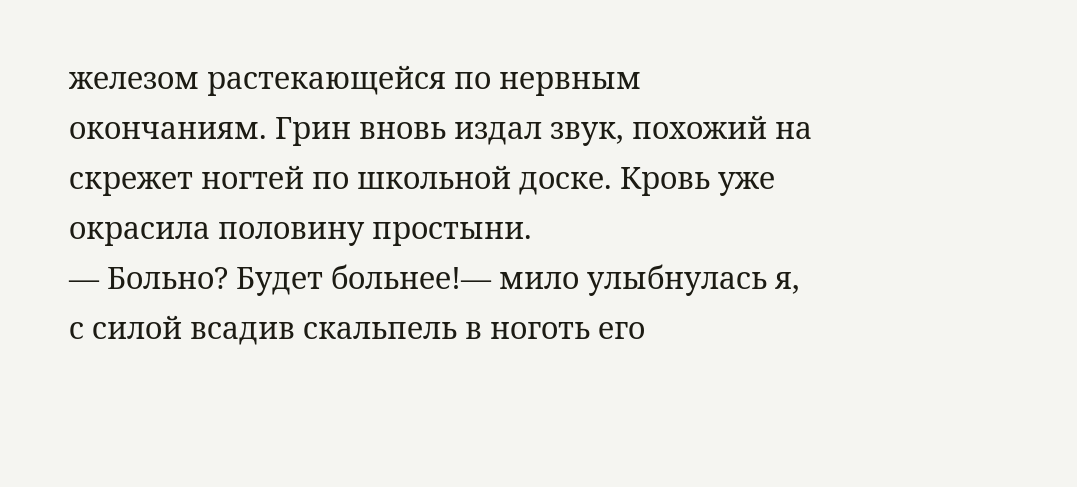железом растекающейся по нервным окончаниям. Грин вновь издал звук, похожий на скрежет ногтей по школьной доске. Кровь уже окрасила половину простыни.
— Больно? Будет больнее!— мило улыбнулась я, с силой всадив скальпель в ноготь его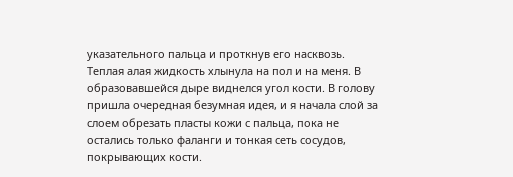указательного пальца и проткнув его насквозь. Теплая алая жидкость хлынула на пол и на меня. В образовавшейся дыре виднелся угол кости. В голову пришла очередная безумная идея, и я начала слой за слоем обрезать пласты кожи с пальца, пока не остались только фаланги и тонкая сеть сосудов, покрывающих кости.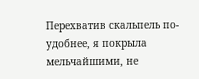Перехватив скальпель по-удобнее, я покрыла мельчайшими, не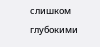слишком глубокими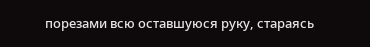порезами всю оставшуюся руку, стараясь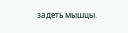задеть мышцы.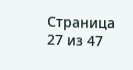Страница 27 из 47